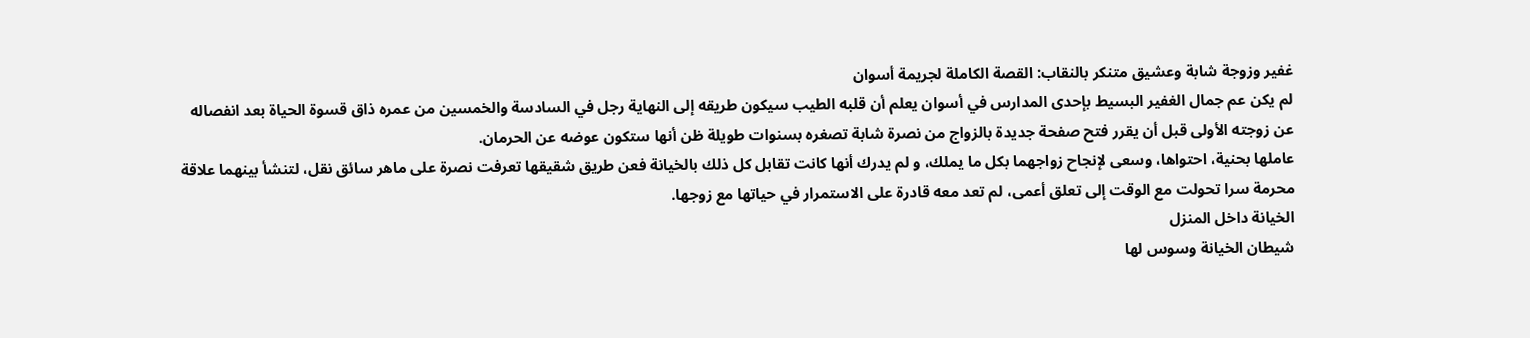غفير وزوجة شابة وعشيق متنكر بالنقاب: القصة الكاملة لجريمة أسوان
لم يكن عم جمال الغفير البسيط بإحدى المدارس في أسوان يعلم أن قلبه الطيب سيكون طريقه إلى النهاية رجل في السادسة والخمسين من عمره ذاق قسوة الحياة بعد انفصاله عن زوجته الأولى قبل أن يقرر فتح صفحة جديدة بالزواج من نصرة شابة تصغره بسنوات طويلة ظن أنها ستكون عوضه عن الحرمان.
عاملها بحنية، احتواها، وسعى لإنجاح زواجهما بكل ما يملك، و لم يدرك أنها كانت تقابل كل ذلك بالخيانة فعن طريق شقيقها تعرفت نصرة على ماهر سائق نقل، لتنشأ بينهما علاقة محرمة سرا تحولت مع الوقت إلى تعلق أعمى، لم تعد معه قادرة على الاستمرار في حياتها مع زوجها.
الخيانة داخل المنزل
شيطان الخيانة وسوس لها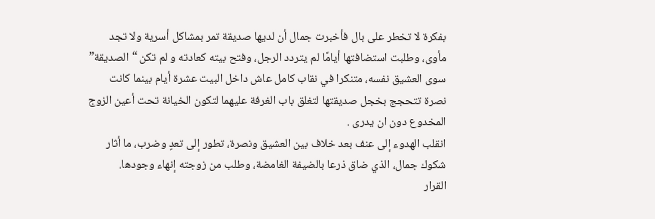بفكرة لا تخطر على بال فأخبرت جمال أن لديها صديقة تمر بمشاكل أسرية ولا تجد مأوى، وطلبت استضافتها أيامًا لم يتردد الرجل، وفتح بيته كعادته و لم تكن “الصديقة” سوى العشيق نفسه، متنكرا في نقاب كامل عاش داخل البيت عشرة أيام بينما كانت نصرة تتحجج بخجل صديقتها لتغلق باب الغرفة عليهما لتكون الخيانة تحت أعين الزوج المخدوع دون ان يدرى .
انقلب الهدوء إلى عنف بعد خلاف بين العشيق ونصرة، تطور إلى تعدٍ وضرب، ما أثار شكوك جمال، الذي ضاق ذرعا بالضيفة الغامضة، وطلب من زوجته إنهاء وجودها.
القرار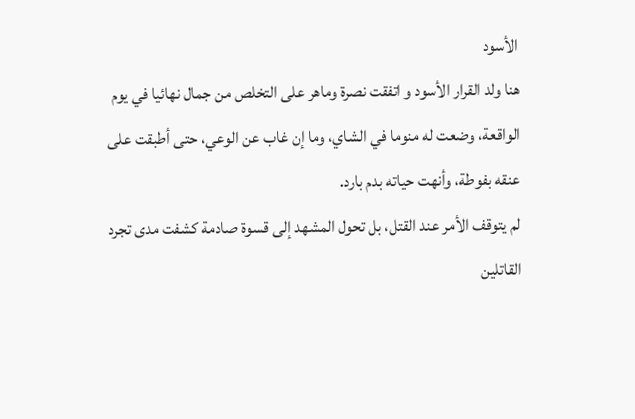الأسود
هنا ولد القرار الأسود و اتفقت نصرة وماهر على التخلص من جمال نهائيا في يوم الواقعة، وضعت له منوما في الشاي، وما إن غاب عن الوعي، حتى أطبقت على عنقه بفوطة، وأنهت حياته بدم بارد.
لم يتوقف الأمر عند القتل، بل تحول المشهد إلى قسوة صادمة كشفت مدى تجرد القاتلين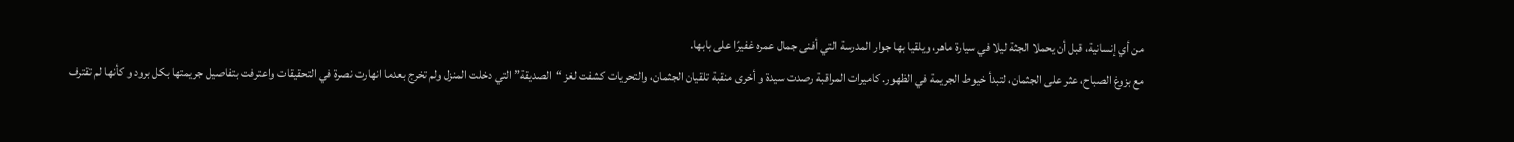من أي إنسانية، قبل أن يحملا الجثة ليلا في سيارة ماهر، ويلقيا بها جوار المدرسة التي أفنى جمال عمره غفيرًا على بابها.
مع بزوغ الصباح، عثر على الجثمان، لتبدأ خيوط الجريمة في الظهور. كاميرات المراقبة رصدت سيدة و أخرى منقبة تلقيان الجثمان، والتحريات كشفت لغز “الصديقة” التي دخلت المنزل ولم تخرج بعدما انهارت نصرة في التحقيقات واعترفت بتفاصيل جريمتها بكل برود و كأنها لم تقترف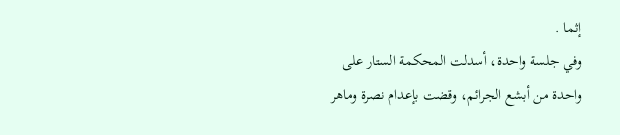إثما .
وفي جلسة واحدة، أسدلت المحكمة الستار على واحدة من أبشع الجرائم، وقضت بإعدام نصرة وماهر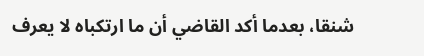شنقا، بعدما أكد القاضي أن ما ارتكباه لا يعرف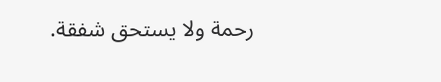رحمة ولا يستحق شفقة.